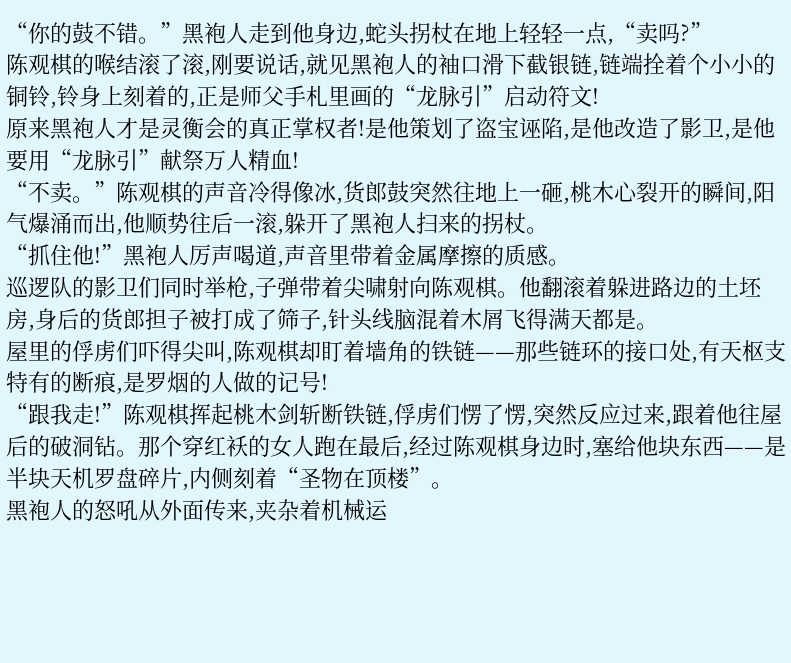“你的鼓不错。”黑袍人走到他身边,蛇头拐杖在地上轻轻一点,“卖吗?”
陈观棋的喉结滚了滚,刚要说话,就见黑袍人的袖口滑下截银链,链端拴着个小小的铜铃,铃身上刻着的,正是师父手札里画的“龙脉引”启动符文!
原来黑袍人才是灵衡会的真正掌权者!是他策划了盗宝诬陷,是他改造了影卫,是他要用“龙脉引”献祭万人精血!
“不卖。”陈观棋的声音冷得像冰,货郎鼓突然往地上一砸,桃木心裂开的瞬间,阳气爆涌而出,他顺势往后一滚,躲开了黑袍人扫来的拐杖。
“抓住他!”黑袍人厉声喝道,声音里带着金属摩擦的质感。
巡逻队的影卫们同时举枪,子弹带着尖啸射向陈观棋。他翻滚着躲进路边的土坯房,身后的货郎担子被打成了筛子,针头线脑混着木屑飞得满天都是。
屋里的俘虏们吓得尖叫,陈观棋却盯着墙角的铁链——那些链环的接口处,有天枢支特有的断痕,是罗烟的人做的记号!
“跟我走!”陈观棋挥起桃木剑斩断铁链,俘虏们愣了愣,突然反应过来,跟着他往屋后的破洞钻。那个穿红袄的女人跑在最后,经过陈观棋身边时,塞给他块东西——是半块天机罗盘碎片,内侧刻着“圣物在顶楼”。
黑袍人的怒吼从外面传来,夹杂着机械运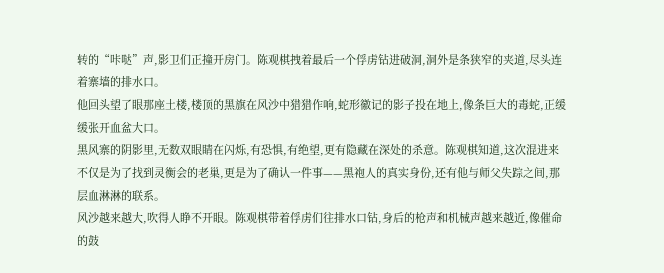转的“咔哒”声,影卫们正撞开房门。陈观棋拽着最后一个俘虏钻进破洞,洞外是条狭窄的夹道,尽头连着寨墙的排水口。
他回头望了眼那座土楼,楼顶的黑旗在风沙中猎猎作响,蛇形徽记的影子投在地上,像条巨大的毒蛇,正缓缓张开血盆大口。
黑风寨的阴影里,无数双眼睛在闪烁,有恐惧,有绝望,更有隐藏在深处的杀意。陈观棋知道,这次混进来不仅是为了找到灵衡会的老巢,更是为了确认一件事——黑袍人的真实身份,还有他与师父失踪之间,那层血淋淋的联系。
风沙越来越大,吹得人睁不开眼。陈观棋带着俘虏们往排水口钻,身后的枪声和机械声越来越近,像催命的鼓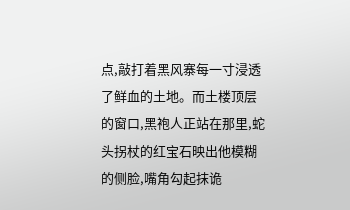点,敲打着黑风寨每一寸浸透了鲜血的土地。而土楼顶层的窗口,黑袍人正站在那里,蛇头拐杖的红宝石映出他模糊的侧脸,嘴角勾起抹诡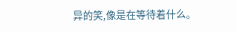异的笑,像是在等待着什么。